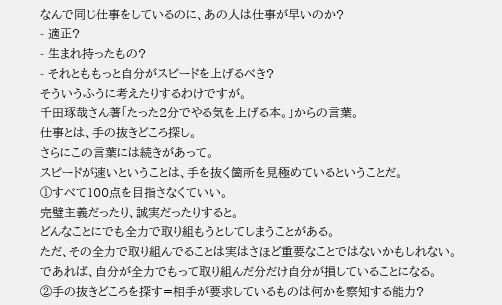なんで同じ仕事をしているのに、あの人は仕事が早いのか?
- 適正?
- 生まれ持ったもの?
- それとももっと自分がスピードを上げるべき?
そういうふうに考えたりするわけですが。
千田琢哉さん著「たった2分でやる気を上げる本。」からの言葉。
仕事とは、手の抜きどころ探し。
さらにこの言葉には続きがあって。
スピードが速いということは、手を抜く箇所を見極めているということだ。
①すべて100点を目指さなくていい。
完璧主義だったり、誠実だったりすると。
どんなことにでも全力で取り組もうとしてしまうことがある。
ただ、その全力で取り組んでることは実はさほど重要なことではないかもしれない。
であれば、自分が全力でもって取り組んだ分だけ自分が損していることになる。
②手の抜きどころを探す=相手が要求しているものは何かを察知する能力?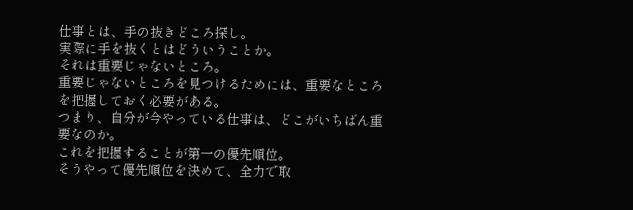仕事とは、手の抜きどころ探し。
実際に手を抜くとはどういうことか。
それは重要じゃないところ。
重要じゃないところを見つけるためには、重要なところを把握しておく必要がある。
つまり、自分が今やっている仕事は、どこがいちばん重要なのか。
これを把握することが第一の優先順位。
そうやって優先順位を決めて、全力で取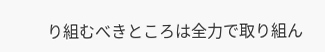り組むべきところは全力で取り組ん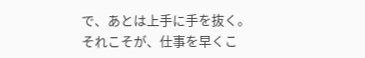で、あとは上手に手を抜く。
それこそが、仕事を早くこ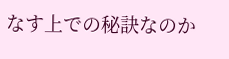なす上での秘訣なのか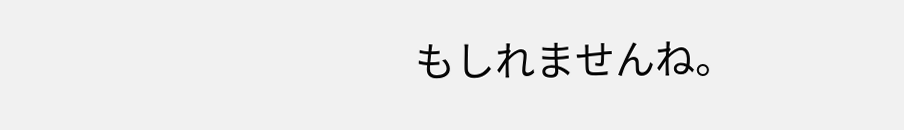もしれませんね。